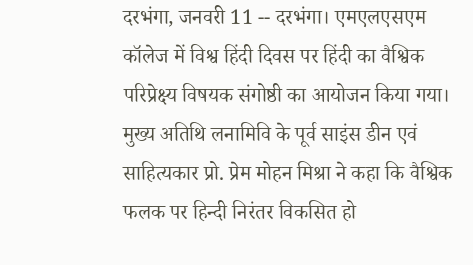दरभंगा, जनवरी 11 -- दरभंगा। एमएलएसएम कॉलेज में विश्व हिंदी दिवस पर हिंदी का वैश्विक परिप्रेक्ष्य विषयक संगोष्ठी का आयोजन किया गया। मुख्य अतिथि लनामिवि के पूर्व साइंस डीन एवं साहित्यकार प्रो. प्रेम मोहन मिश्रा ने कहा कि वैश्विक फलक पर हिन्दी निरंतर विकसित हो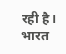रही है। भारत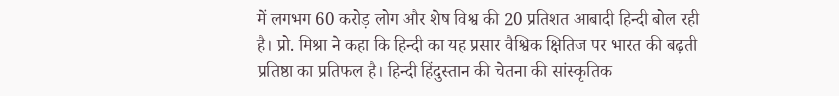में लगभग 60 करोड़ लोग और शेष विश्व की 20 प्रतिशत आबादी हिन्दी बोल रही है। प्रो. मिश्रा ने कहा कि हिन्दी का यह प्रसार वैश्विक क्षितिज पर भारत की बढ़ती प्रतिष्ठा का प्रतिफल है। हिन्दी हिंदुस्तान की चेतना की सांस्कृतिक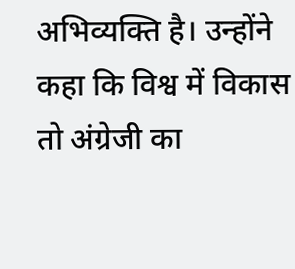अभिव्यक्ति है। उन्होंने कहा कि विश्व में विकास तो अंग्रेजी का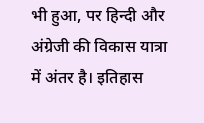भी हुआ, पर हिन्दी और अंग्रेजी की विकास यात्रा में अंतर है। इतिहास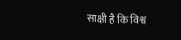साक्षी है कि विश्व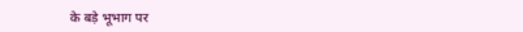के बड़े भूभाग पर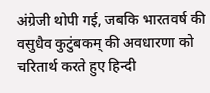अंग्रेजी थोपी गई, जबकि भारतवर्ष की वसुधैव कुटुंबकम् की अवधारणा को चरितार्थ करते हुए हिन्दी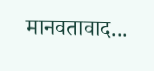मानवतावाद...